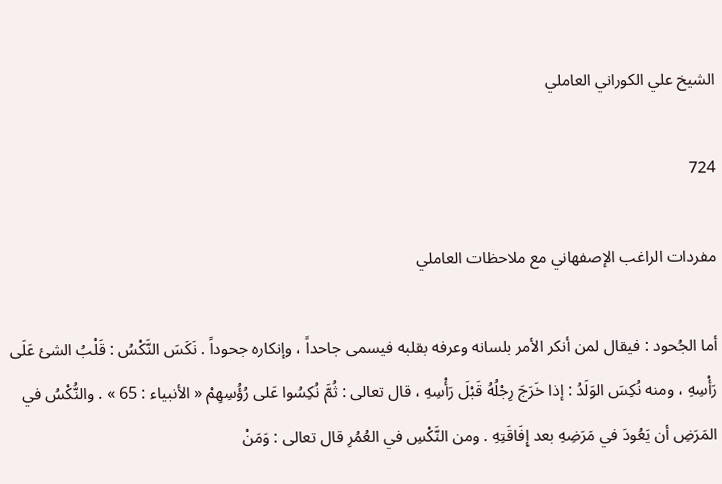الشيخ علي الكوراني العاملي

724

مفردات الراغب الإصفهاني مع ملاحظات العاملي

أما الجُحود : فيقال لمن أنكر الأمر بلسانه وعرفه بقلبه فيسمى جاحداً ، وإنكاره جحوداً . نَكَسَ النَّكْسُ : قَلْبُ الشئ عَلَى رَأْسِهِ ، ومنه نُكِسَ الوَلَدُ : إذا خَرَجَ رِجْلُهُ قَبْلَ رَأْسِهِ ، قال تعالى : ثُمَّ نُكِسُوا عَلى رُؤُسِهِمْ « الأنبياء : 65 » . والنُّكْسُ في المَرَضِ أن يَعُودَ في مَرَضِهِ بعد إِفَاقَتِهِ . ومن النَّكْسِ في العُمُرِ قال تعالى : وَمَنْ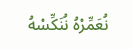نُعَمِّرْهُ نُنَكِّسْهُ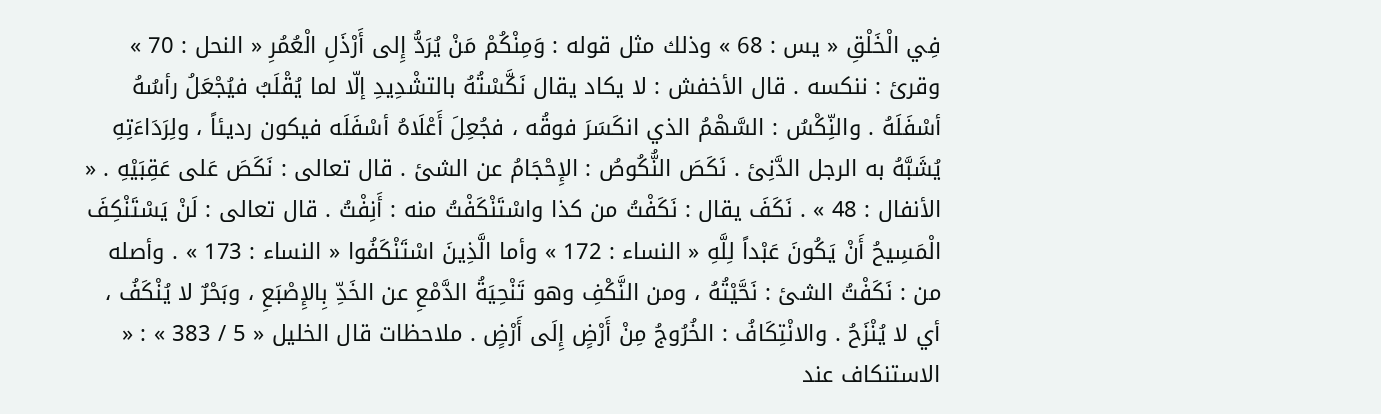فِي الْخَلْقِ « يس : 68 » وذلك مثل قوله : وَمِنْكُمْ مَنْ يُرَدُّ إِلى أَرْذَلِ الْعُمُرِ « النحل : 70 » وقرئ : ننكسه . قال الأخفش : لا يكاد يقال نَكَّسْتُهُ بالتشْدِيدِ إلّا لما يُقْلَبُ فيُجْعَلُ رأسُهُ أسْفَلَهُ . والنِّكْسُ : السَّهْمُ الذي انكَسَرَ فوقُه ، فجُعِلَ أَعْلَاهُ أسْفَلَه فيكون رديئاً ، ولِرَدَاءَتِهِ يُشَبَّهُ به الرجل الدَّنِئ . نَكَصَ النُّكُوصُ : الإِحْجَامُ عن الشئ . قال تعالى : نَكَصَ عَلى عَقِبَيْهِ . « الأنفال : 48 » . نَكَفَ يقال : نَكَفْتُ من كذا واسْتَنْكَفْتُ منه : أَنِفْتُ . قال تعالى : لَنْ يَسْتَنْكِفَ الْمَسِيحُ أَنْ يَكُونَ عَبْداً لِلَّهِ « النساء : 172 » وأما الَّذِينَ اسْتَنْكَفُوا « النساء : 173 » . وأصله من : نَكَفْتُ الشئ : نَحَّيْتُهُ ، ومن النَّكْفِ وهو تَنْحِيَةُ الدَّمْعِ عن الخَدِّ بِالإِصْبَعِ ، وبَحْرٌ لا يُنْكَفُ ، أي لا يُنْزَحُ . والانْتِكَافُ : الخُرُوجُ مِنْ أَرْضٍ إِلَى أَرْضٍ . ملاحظات قال الخليل « 5 / 383 » : « الاستنكاف عند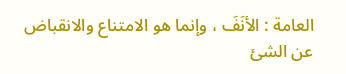العامة : الأنَفَ ، وإنما هو الامتناع والانقباض عن الشئ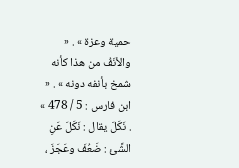حمية وعزة » . « والأنَفُ من هذا كأنه شمخ بأنفه دونه » . « ابن فارس : 5 / 478 » . نَكَلَ يقال : نَكَلَ عَنِ الشَّئ : ضَعُفَ وعَجَزَ ،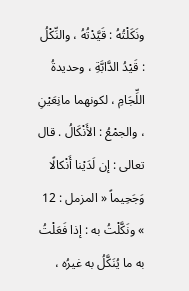ونَكَلْتُهُ : قَيَّدْتُهُ ، والنِّكْلُ : قَيْدُ الدَّابَّةِ ، وحديدةُ اللِّجَامِ ، لكونهما مانِعَيْنِ ، والجمْعُ : الأَنْكَالُ . قال تعالى : إن لَدَيْنا أَنْكالًا وَجَحِيماً « المزمل : 12 » ونَكَّلْتُ به : إذا فَعَلْتُ به ما يُنَكَّلُ به غيرُه ،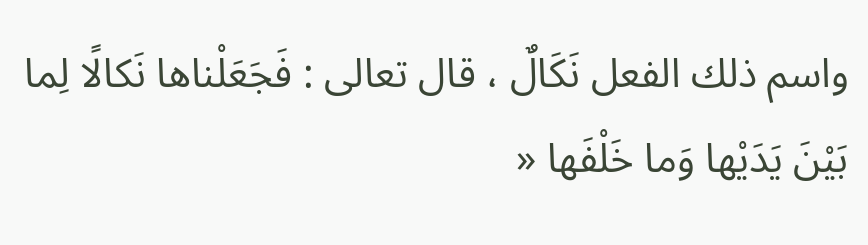واسم ذلك الفعل نَكَالٌ ، قال تعالى : فَجَعَلْناها نَكالًا لِما بَيْنَ يَدَيْها وَما خَلْفَها «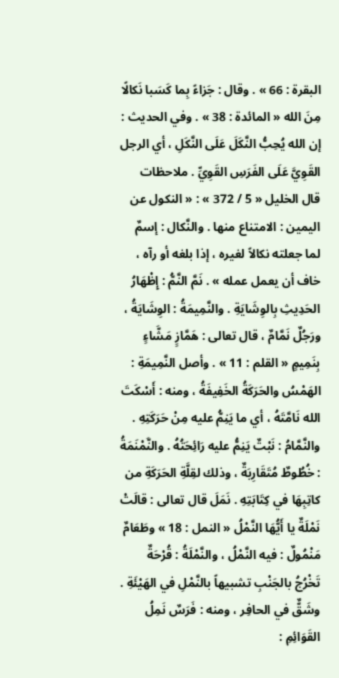البقرة : 66 » . وقال : جَزاءً بِما كَسَبا نَكالًا مِنَ الله « المائدة : 38 » . وفي الحديث : إن الله يُحِبُّ النَّكَلَ عَلَى النَّكَلِ ، أي الرجل القَوِيَّ عَلَى الفَرَسِ القَوِيِّ . ملاحظات قال الخليل « 5 / 372 » : « النكول عن اليمين : الامتناع منها . والنَّكال : إسمٌ لما جعلته نكالاً لغيره ، إذا بلغه أو رآه ، خاف أن يعمل عمله » . نَمَّ النَّمُّ : إِظْهَارُ الحَدِيثِ بِالوِشَايَةِ . والنَّمِيمَةُ : الوِشَايَةُ ، ورَجُلٌ نَمَّامٌ ، قال تعالى : هَمَّازٍ مَشَّاءٍ بِنَمِيمٍ « القلم : 11 » . وأصل النَّمِيمَةِ : الهَمْسُ والحَرَكَةُ الخَفِيفَةُ ، ومنه : أَسْكَتَ الله نَامَّتَهُ ، أي ما يَنِمُّ عليه مِنْ حَرَكَتِهِ . والنَّمَّامُ : نَبْتٌ يَنِمُّ عليه رَائِحَتُهُ . والنَّمْنَمَةُ : خُطُوطٌ مُتَقَارِبَةٌ ، وذلك لقِلَّةِ الحَرَكَةِ من كاتِبِهَا في كِتَابَتِهِ . نَمَلَ قال تعالى : قالَتْ نَمْلَةٌ يا أَيُّهَا النَّمْلُ « النمل : 18 » وطَعَامٌ مَنْمُولٌ : فيه النَّمْلُ ، والنَّمْلَةُ : قُرْحَةٌ تَخْرُجُ بالجَنْبِ تشبيهاً بالنَّمْلِ في الهَيْئَةِ . وشَقٌّ في الحافِر ، ومنه : فَرَسٌ نَمِلُ القَوَائِمِ :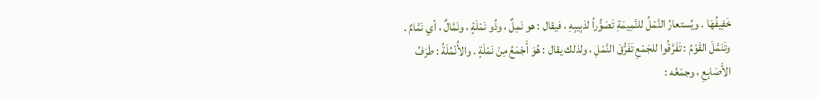خَفِيفُهَا . ويُستعارُ النَّمْلُ للنَّمِيمَةِ تَصَوُّراً لدَبِيبِهِ ، فيقال : هو نَمِلٌ ، وذُو نَمْلَةٍ ، ونَمَّالٌ ، أي نَمَّامٌ . وتَنَمَّلَ القَوْمُ : تَفَرَّقُوا للجَمْعِ تَفَرُّقَ النَّمْلِ ، ولذلك يقال : هُوَ أَجْمَعُ مِنْ نَمْلَةٍ . والأُنْمُلَةُ : طَرَفُ الأَصَابِعِ ، وجمْعُه :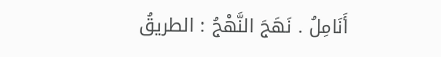أَنَامِلُ . نَهَجَ النَّهْجُ : الطريقُ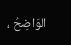الوَاضِحُ ،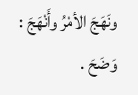ونَهَجَ الأمْرُ وأَنْهَجَ : وَضَحَ .